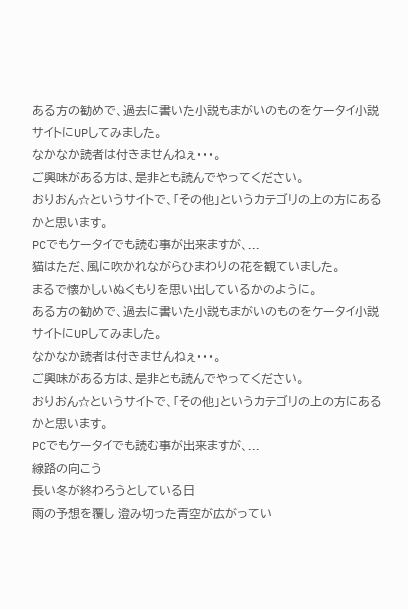ある方の勧めで、過去に書いた小説もまがいのものをケータイ小説サイトにUPしてみました。
なかなか読者は付きませんねぇ・・・。
ご興味がある方は、是非とも読んでやってください。
おりおん☆というサイトで、「その他」というカテゴリの上の方にあるかと思います。
PCでもケータイでも読む事が出来ますが、...
猫はただ、風に吹かれながらひまわりの花を観ていました。
まるで懐かしいぬくもりを思い出しているかのように。
ある方の勧めで、過去に書いた小説もまがいのものをケータイ小説サイトにUPしてみました。
なかなか読者は付きませんねぇ・・・。
ご興味がある方は、是非とも読んでやってください。
おりおん☆というサイトで、「その他」というカテゴリの上の方にあるかと思います。
PCでもケータイでも読む事が出来ますが、...
線路の向こう
長い冬が終わろうとしている日
雨の予想を覆し 澄み切った青空が広がってい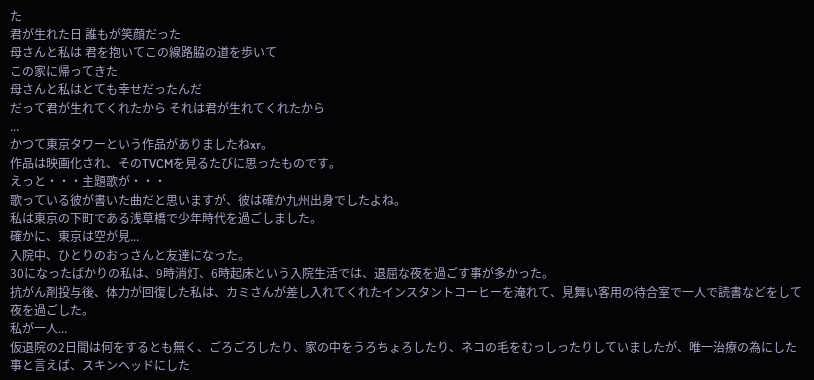た
君が生れた日 誰もが笑顔だった
母さんと私は 君を抱いてこの線路脇の道を歩いて
この家に帰ってきた
母さんと私はとても幸せだったんだ
だって君が生れてくれたから それは君が生れてくれたから
...
かつて東京タワーという作品がありましたねxr。
作品は映画化され、そのTVCMを見るたびに思ったものです。
えっと・・・主題歌が・・・
歌っている彼が書いた曲だと思いますが、彼は確か九州出身でしたよね。
私は東京の下町である浅草橋で少年時代を過ごしました。
確かに、東京は空が見...
入院中、ひとりのおっさんと友達になった。
30になったばかりの私は、9時消灯、6時起床という入院生活では、退屈な夜を過ごす事が多かった。
抗がん剤投与後、体力が回復した私は、カミさんが差し入れてくれたインスタントコーヒーを淹れて、見舞い客用の待合室で一人で読書などをして夜を過ごした。
私が一人...
仮退院の2日間は何をするとも無く、ごろごろしたり、家の中をうろちょろしたり、ネコの毛をむっしったりしていましたが、唯一治療の為にした事と言えば、スキンヘッドにした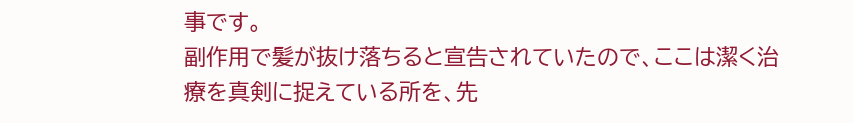事です。
副作用で髪が抜け落ちると宣告されていたので、ここは潔く治療を真剣に捉えている所を、先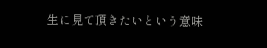生に見て頂きたいという意味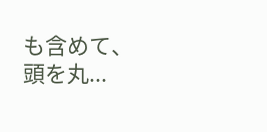も含めて、頭を丸...